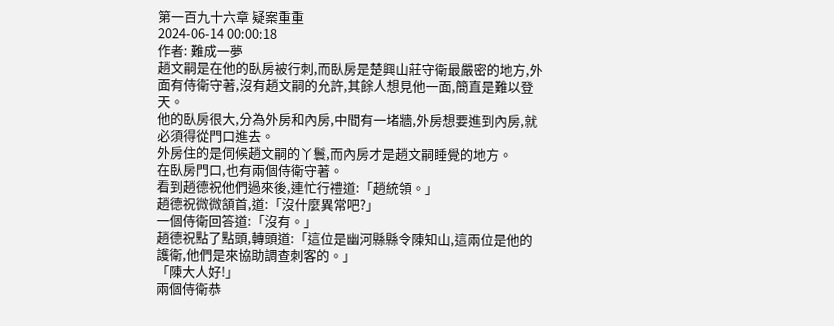第一百九十六章 疑案重重
2024-06-14 00:00:18
作者: 難成一夢
趙文嗣是在他的臥房被行刺,而臥房是楚興山莊守衛最嚴密的地方,外面有侍衛守著,沒有趙文嗣的允許,其餘人想見他一面,簡直是難以登天。
他的臥房很大,分為外房和內房,中間有一堵牆,外房想要進到內房,就必須得從門口進去。
外房住的是伺候趙文嗣的丫鬟,而內房才是趙文嗣睡覺的地方。
在臥房門口,也有兩個侍衛守著。
看到趙德祝他們過來後,連忙行禮道:「趙統領。」
趙德祝微微頷首,道:「沒什麼異常吧?」
一個侍衛回答道:「沒有。」
趙德祝點了點頭,轉頭道:「這位是幽河縣縣令陳知山,這兩位是他的護衛,他們是來協助調查刺客的。」
「陳大人好!」
兩個侍衛恭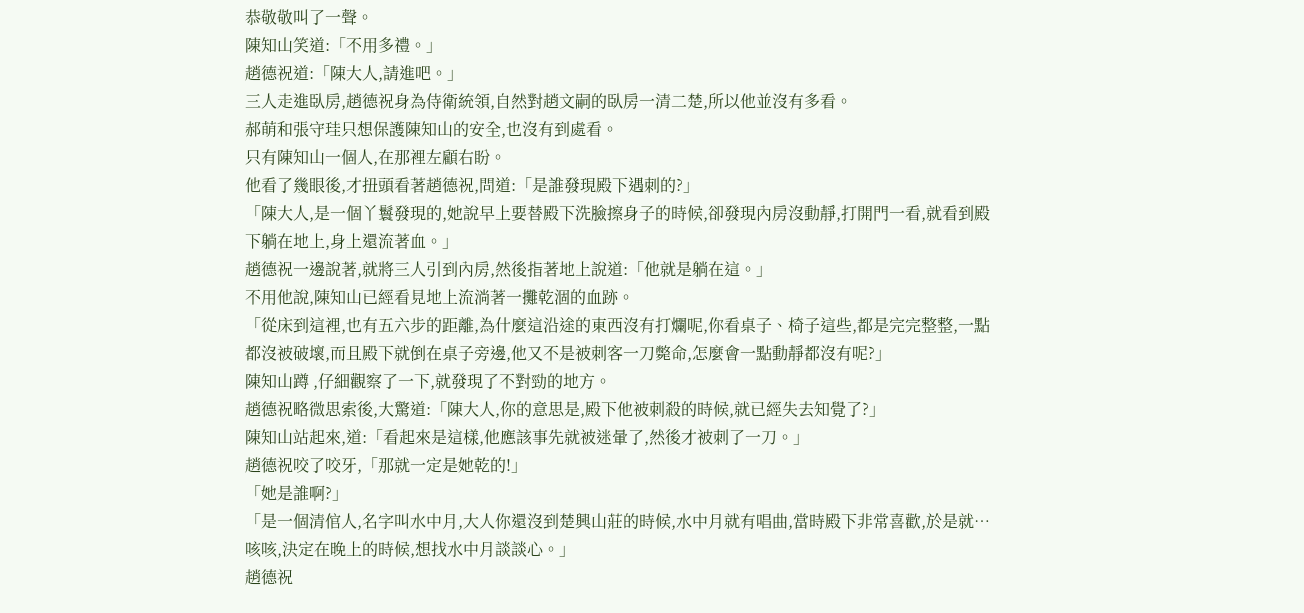恭敬敬叫了一聲。
陳知山笑道:「不用多禮。」
趙德祝道:「陳大人,請進吧。」
三人走進臥房,趙德祝身為侍衛統領,自然對趙文嗣的臥房一清二楚,所以他並沒有多看。
郝萌和張守珪只想保護陳知山的安全,也沒有到處看。
只有陳知山一個人,在那裡左顧右盼。
他看了幾眼後,才扭頭看著趙德祝,問道:「是誰發現殿下遇刺的?」
「陳大人,是一個丫鬟發現的,她說早上要替殿下洗臉擦身子的時候,卻發現內房沒動靜,打開門一看,就看到殿下躺在地上,身上還流著血。」
趙德祝一邊說著,就將三人引到內房,然後指著地上說道:「他就是躺在這。」
不用他說,陳知山已經看見地上流淌著一攤乾涸的血跡。
「從床到這裡,也有五六步的距離,為什麼這沿途的東西沒有打爛呢,你看桌子、椅子這些,都是完完整整,一點都沒被破壞,而且殿下就倒在桌子旁邊,他又不是被刺客一刀斃命,怎麼會一點動靜都沒有呢?」
陳知山蹲 ,仔細觀察了一下,就發現了不對勁的地方。
趙德祝略微思索後,大驚道:「陳大人,你的意思是,殿下他被刺殺的時候,就已經失去知覺了?」
陳知山站起來,道:「看起來是這樣,他應該事先就被迷暈了,然後才被刺了一刀。」
趙德祝咬了咬牙,「那就一定是她乾的!」
「她是誰啊?」
「是一個清倌人,名字叫水中月,大人你還沒到楚興山莊的時候,水中月就有唱曲,當時殿下非常喜歡,於是就…咳咳,決定在晚上的時候,想找水中月談談心。」
趙德祝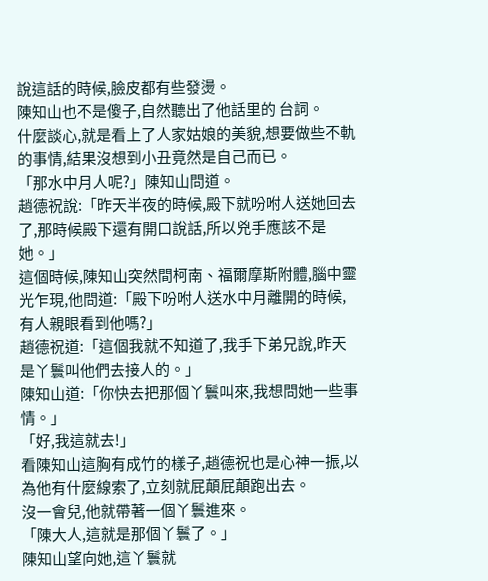說這話的時候,臉皮都有些發燙。
陳知山也不是傻子,自然聽出了他話里的 台詞。
什麼談心,就是看上了人家姑娘的美貌,想要做些不軌的事情,結果沒想到小丑竟然是自己而已。
「那水中月人呢?」陳知山問道。
趙德祝說:「昨天半夜的時候,殿下就吩咐人送她回去了,那時候殿下還有開口說話,所以兇手應該不是她。」
這個時候,陳知山突然間柯南、福爾摩斯附體,腦中靈光乍現,他問道:「殿下吩咐人送水中月離開的時候,有人親眼看到他嗎?」
趙德祝道:「這個我就不知道了,我手下弟兄說,昨天是丫鬟叫他們去接人的。」
陳知山道:「你快去把那個丫鬟叫來,我想問她一些事情。」
「好,我這就去!」
看陳知山這胸有成竹的樣子,趙德祝也是心神一振,以為他有什麼線索了,立刻就屁顛屁顛跑出去。
沒一會兒,他就帶著一個丫鬟進來。
「陳大人,這就是那個丫鬟了。」
陳知山望向她,這丫鬟就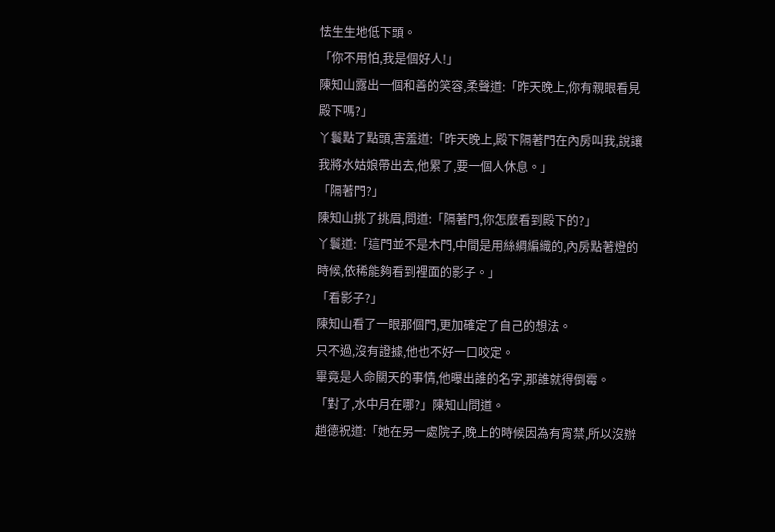怯生生地低下頭。
「你不用怕,我是個好人!」
陳知山露出一個和善的笑容,柔聲道:「昨天晚上,你有親眼看見殿下嗎?」
丫鬟點了點頭,害羞道:「昨天晚上,殿下隔著門在內房叫我,說讓我將水姑娘帶出去,他累了,要一個人休息。」
「隔著門?」
陳知山挑了挑眉,問道:「隔著門,你怎麼看到殿下的?」
丫鬟道:「這門並不是木門,中間是用絲綢編織的,內房點著燈的時候,依稀能夠看到裡面的影子。」
「看影子?」
陳知山看了一眼那個門,更加確定了自己的想法。
只不過,沒有證據,他也不好一口咬定。
畢竟是人命關天的事情,他曝出誰的名字,那誰就得倒霉。
「對了,水中月在哪?」陳知山問道。
趙德祝道:「她在另一處院子,晚上的時候因為有宵禁,所以沒辦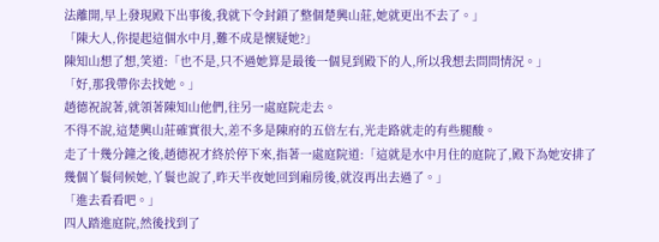法離開,早上發現殿下出事後,我就下令封鎖了整個楚興山莊,她就更出不去了。」
「陳大人,你提起這個水中月,難不成是懷疑她?」
陳知山想了想,笑道:「也不是,只不過她算是最後一個見到殿下的人,所以我想去問問情況。」
「好,那我帶你去找她。」
趙德祝說著,就領著陳知山他們,往另一處庭院走去。
不得不說,這楚興山莊確實很大,差不多是陳府的五倍左右,光走路就走的有些腿酸。
走了十幾分鐘之後,趙德祝才終於停下來,指著一處庭院道:「這就是水中月住的庭院了,殿下為她安排了幾個丫鬟伺候她,丫鬟也說了,昨天半夜她回到廂房後,就沒再出去過了。」
「進去看看吧。」
四人踏進庭院,然後找到了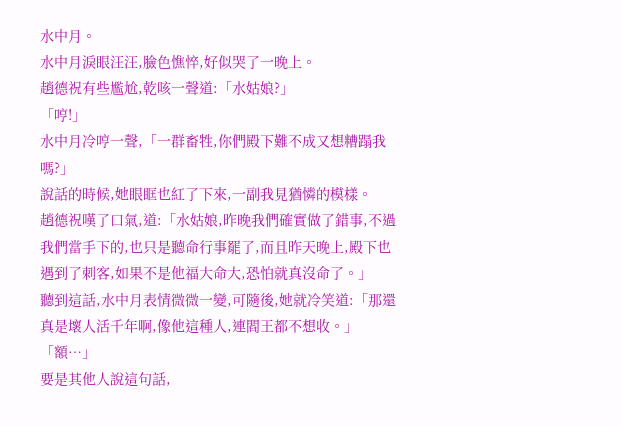水中月。
水中月淚眼汪汪,臉色憔悴,好似哭了一晚上。
趙德祝有些尷尬,乾咳一聲道:「水姑娘?」
「哼!」
水中月冷哼一聲,「一群畜牲,你們殿下難不成又想糟蹋我嗎?」
說話的時候,她眼眶也紅了下來,一副我見猶憐的模樣。
趙德祝嘆了口氣,道:「水姑娘,昨晚我們確實做了錯事,不過我們當手下的,也只是聽命行事罷了,而且昨天晚上,殿下也遇到了刺客,如果不是他福大命大,恐怕就真沒命了。」
聽到這話,水中月表情微微一變,可隨後,她就冷笑道:「那還真是壞人活千年啊,像他這種人,連閻王都不想收。」
「額…」
要是其他人說這句話,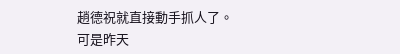趙德祝就直接動手抓人了。
可是昨天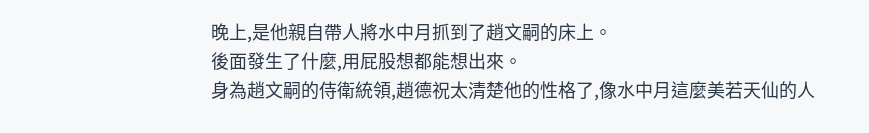晚上,是他親自帶人將水中月抓到了趙文嗣的床上。
後面發生了什麼,用屁股想都能想出來。
身為趙文嗣的侍衛統領,趙德祝太清楚他的性格了,像水中月這麼美若天仙的人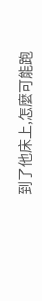到了他床上,怎麼可能跑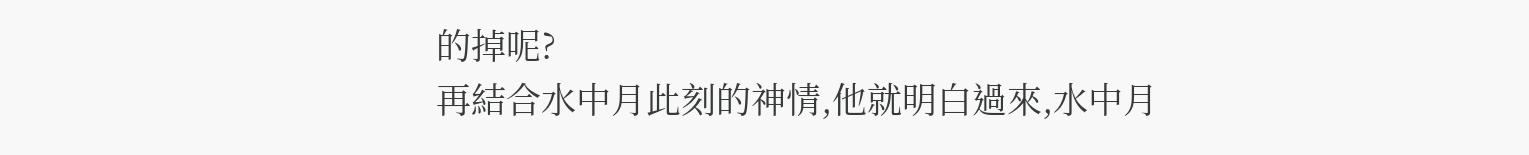的掉呢?
再結合水中月此刻的神情,他就明白過來,水中月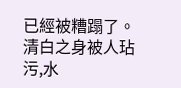已經被糟蹋了。
清白之身被人玷污,水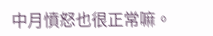中月憤怒也很正常嘛。